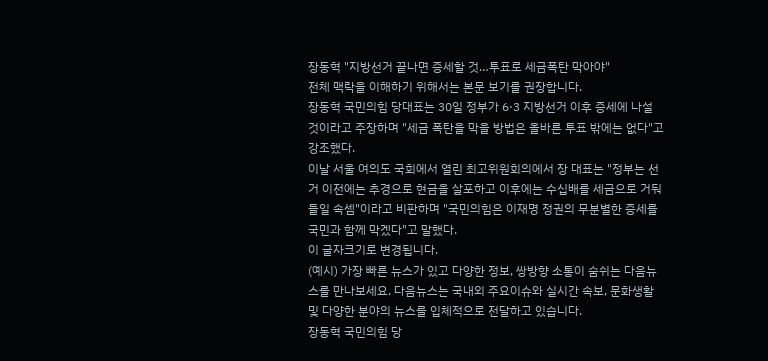장동혁 "지방선거 끝나면 증세할 것…투표로 세금폭탄 막아야"
전체 맥락을 이해하기 위해서는 본문 보기를 권장합니다.
장동혁 국민의힘 당대표는 30일 정부가 6·3 지방선거 이후 증세에 나설 것이라고 주장하며 "세금 폭탄을 막을 방법은 올바른 투표 밖에는 없다"고 강조했다.
이날 서울 여의도 국회에서 열린 최고위원회의에서 장 대표는 "정부는 선거 이전에는 추경으로 현금을 살포하고 이후에는 수십배를 세금으로 거둬들일 속셈"이라고 비판하며 "국민의힘은 이재명 정권의 무분별한 증세를 국민과 함께 막겠다"고 말했다.
이 글자크기로 변경됩니다.
(예시) 가장 빠른 뉴스가 있고 다양한 정보, 쌍방향 소통이 숨쉬는 다음뉴스를 만나보세요. 다음뉴스는 국내외 주요이슈와 실시간 속보, 문화생활 및 다양한 분야의 뉴스를 입체적으로 전달하고 있습니다.
장동혁 국민의힘 당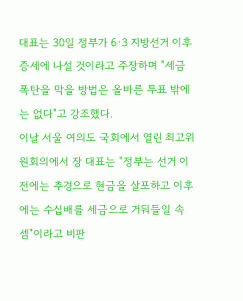대표는 30일 정부가 6·3 지방선거 이후 증세에 나설 것이라고 주장하며 "세금 폭탄을 막을 방법은 올바른 투표 밖에는 없다"고 강조했다.
이날 서울 여의도 국회에서 열린 최고위원회의에서 장 대표는 "정부는 선거 이전에는 추경으로 현금을 살포하고 이후에는 수십배를 세금으로 거둬들일 속셈"이라고 비판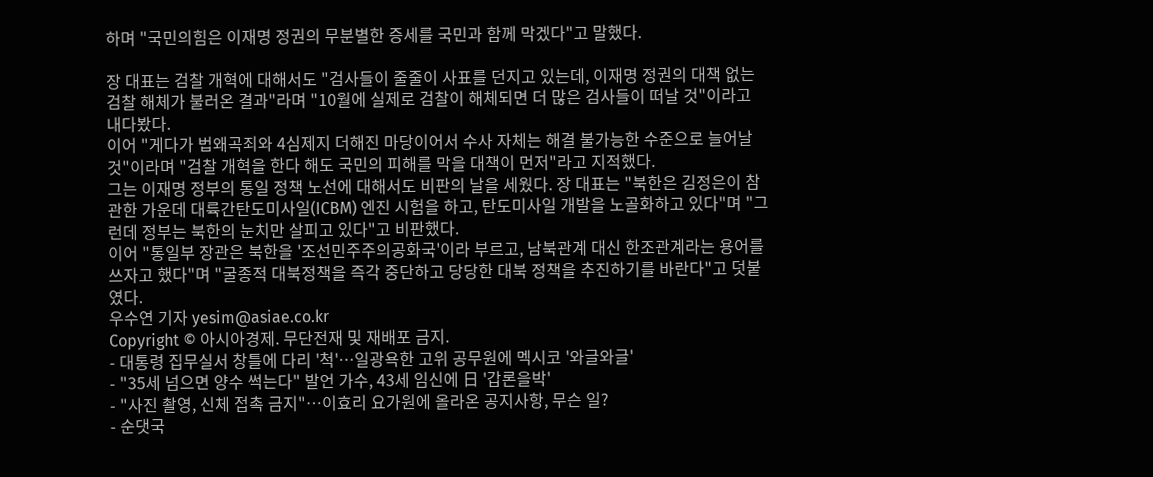하며 "국민의힘은 이재명 정권의 무분별한 증세를 국민과 함께 막겠다"고 말했다.

장 대표는 검찰 개혁에 대해서도 "검사들이 줄줄이 사표를 던지고 있는데, 이재명 정권의 대책 없는 검찰 해체가 불러온 결과"라며 "10월에 실제로 검찰이 해체되면 더 많은 검사들이 떠날 것"이라고 내다봤다.
이어 "게다가 법왜곡죄와 4심제지 더해진 마당이어서 수사 자체는 해결 불가능한 수준으로 늘어날 것"이라며 "검찰 개혁을 한다 해도 국민의 피해를 막을 대책이 먼저"라고 지적했다.
그는 이재명 정부의 통일 정책 노선에 대해서도 비판의 날을 세웠다. 장 대표는 "북한은 김정은이 참관한 가운데 대륙간탄도미사일(ICBM) 엔진 시험을 하고, 탄도미사일 개발을 노골화하고 있다"며 "그런데 정부는 북한의 눈치만 살피고 있다"고 비판했다.
이어 "통일부 장관은 북한을 '조선민주주의공화국'이라 부르고, 남북관계 대신 한조관계라는 용어를 쓰자고 했다"며 "굴종적 대북정책을 즉각 중단하고 당당한 대북 정책을 추진하기를 바란다"고 덧붙였다.
우수연 기자 yesim@asiae.co.kr
Copyright © 아시아경제. 무단전재 및 재배포 금지.
- 대통령 집무실서 창틀에 다리 '척'…일광욕한 고위 공무원에 멕시코 '와글와글'
- "35세 넘으면 양수 썩는다" 발언 가수, 43세 임신에 日 '갑론을박'
- "사진 촬영, 신체 접촉 금지"…이효리 요가원에 올라온 공지사항, 무슨 일?
- 순댓국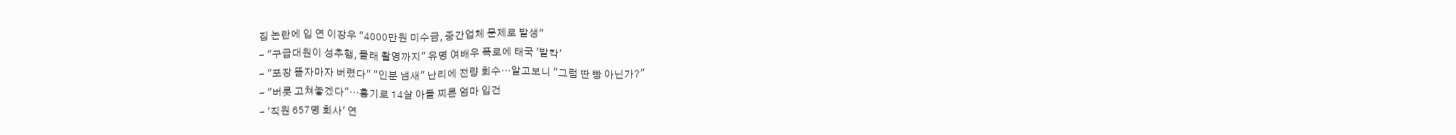집 논란에 입 연 이장우 "4000만원 미수금, 중간업체 문제로 발생"
- "구급대원이 성추행, 몰래 촬영까지" 유명 여배우 폭로에 태국 '발칵'
- "포장 뜯자마자 버렸다" "인분 냄새" 난리에 전량 회수…알고보니 "그럼 딴 빵 아닌가?"
- "버릇 고쳐놓겠다"…흉기로 14살 아들 찌른 엄마 입건
- '직원 657명 회사' 연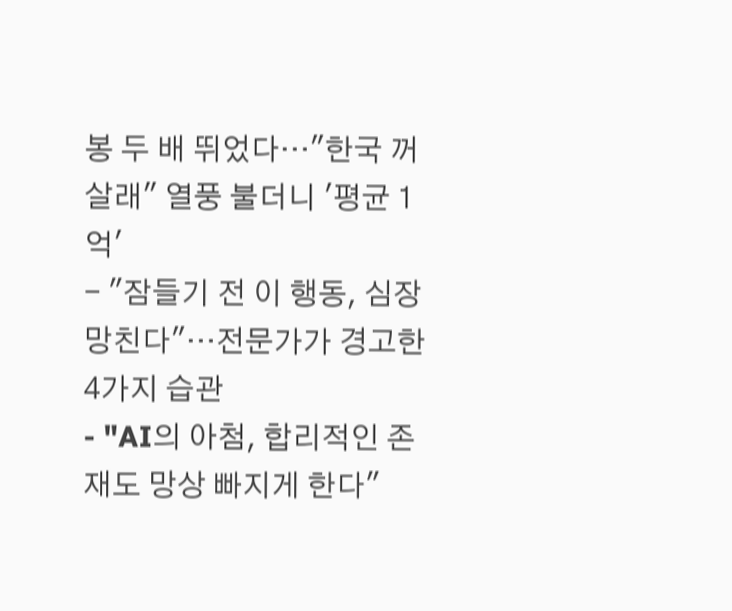봉 두 배 뛰었다…"한국 꺼 살래" 열풍 불더니 '평균 1억'
- "잠들기 전 이 행동, 심장 망친다"…전문가가 경고한 4가지 습관
- "AI의 아첨, 합리적인 존재도 망상 빠지게 한다"